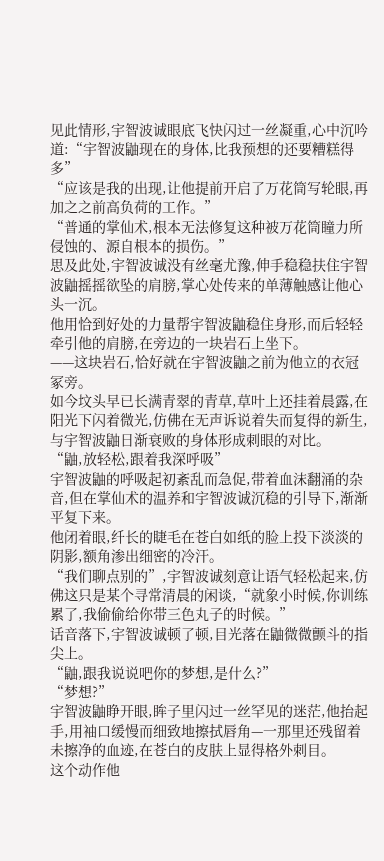见此情形,宇智波诚眼底飞快闪过一丝凝重,心中沉吟道:“宇智波鼬现在的身体,比我预想的还要糟糕得多”
“应该是我的出现,让他提前开启了万花筒写轮眼,再加之之前高负荷的工作。”
“普通的掌仙术,根本无法修复这种被万花筒瞳力所侵蚀的、源自根本的损伤。”
思及此处,宇智波诚没有丝毫尤豫,伸手稳稳扶住宇智波鼬摇摇欲坠的肩膀,掌心处传来的单薄触感让他心头一沉。
他用恰到好处的力量帮宇智波鼬稳住身形,而后轻轻牵引他的肩膀,在旁边的一块岩石上坐下。
——这块岩石,恰好就在宇智波鼬之前为他立的衣冠冢旁。
如今坟头早已长满青翠的青草,草叶上还挂着晨露,在阳光下闪着微光,仿佛在无声诉说着失而复得的新生,与宇智波鼬日渐衰败的身体形成刺眼的对比。
“鼬,放轻松,跟着我深呼吸”
宇智波鼬的呼吸起初紊乱而急促,带着血沫翻涌的杂音,但在掌仙术的温养和宇智波诚沉稳的引导下,渐渐平复下来。
他闭着眼,纤长的睫毛在苍白如纸的脸上投下淡淡的阴影,额角渗出细密的冷汗。
“我们聊点别的”,宇智波诚刻意让语气轻松起来,仿佛这只是某个寻常清晨的闲谈,“就象小时候,你训练累了,我偷偷给你带三色丸子的时候。”
话音落下,宇智波诚顿了顿,目光落在鼬微微颤斗的指尖上。
“鼬,跟我说说吧你的梦想,是什么?”
“梦想?”
宇智波鼬睁开眼,眸子里闪过一丝罕见的迷茫,他抬起手,用袖口缓慢而细致地擦拭唇角—一那里还残留着未擦净的血迹,在苍白的皮肤上显得格外刺目。
这个动作他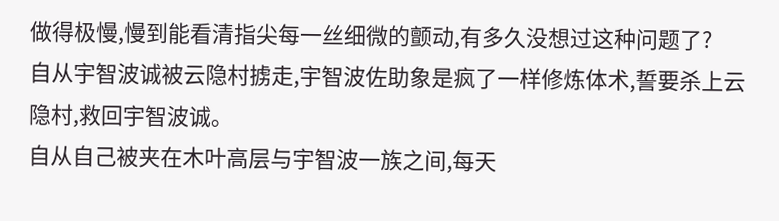做得极慢,慢到能看清指尖每一丝细微的颤动,有多久没想过这种问题了?
自从宇智波诚被云隐村掳走,宇智波佐助象是疯了一样修炼体术,誓要杀上云隐村,救回宇智波诚。
自从自己被夹在木叶高层与宇智波一族之间,每天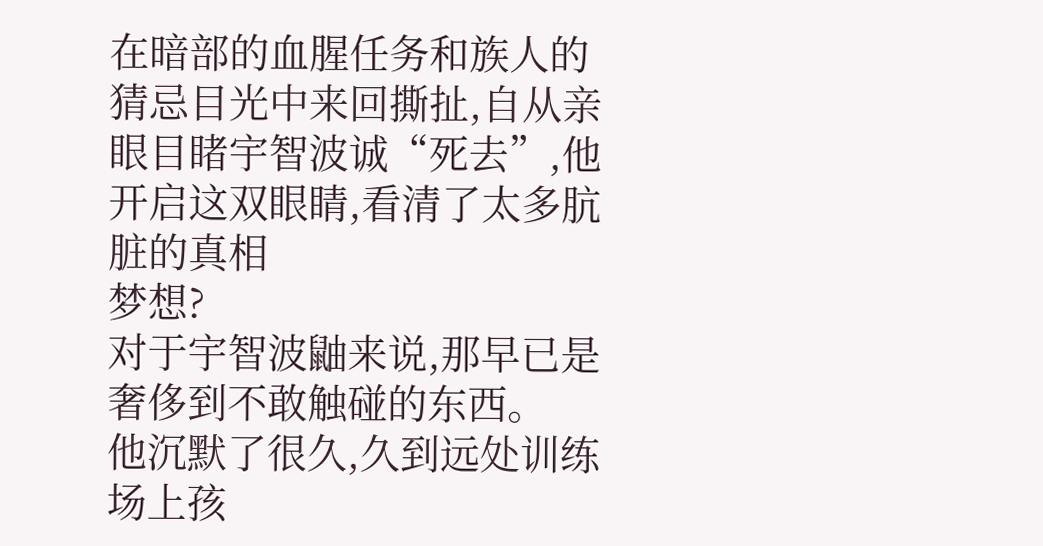在暗部的血腥任务和族人的猜忌目光中来回撕扯,自从亲眼目睹宇智波诚“死去”,他开启这双眼睛,看清了太多肮脏的真相
梦想?
对于宇智波鼬来说,那早已是奢侈到不敢触碰的东西。
他沉默了很久,久到远处训练场上孩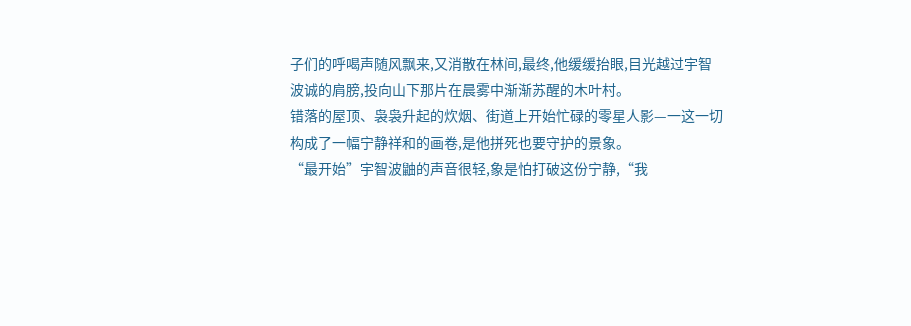子们的呼喝声随风飘来,又消散在林间,最终,他缓缓抬眼,目光越过宇智波诚的肩膀,投向山下那片在晨雾中渐渐苏醒的木叶村。
错落的屋顶、袅袅升起的炊烟、街道上开始忙碌的零星人影—一这一切构成了一幅宁静祥和的画卷,是他拼死也要守护的景象。
“最开始”宇智波鼬的声音很轻,象是怕打破这份宁静,“我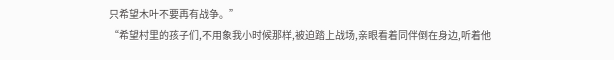只希望木叶不要再有战争。”
“希望村里的孩子们,不用象我小时候那样,被迫踏上战场,亲眼看着同伴倒在身边,听着他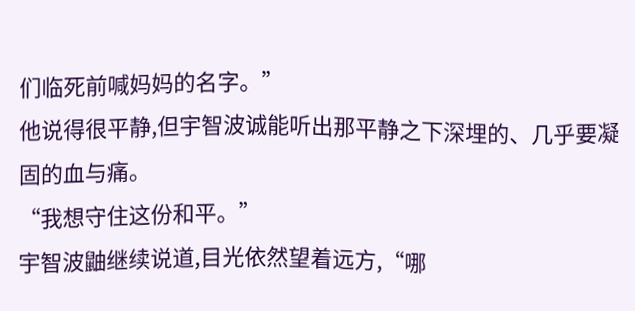们临死前喊妈妈的名字。”
他说得很平静,但宇智波诚能听出那平静之下深埋的、几乎要凝固的血与痛。
“我想守住这份和平。”
宇智波鼬继续说道,目光依然望着远方,“哪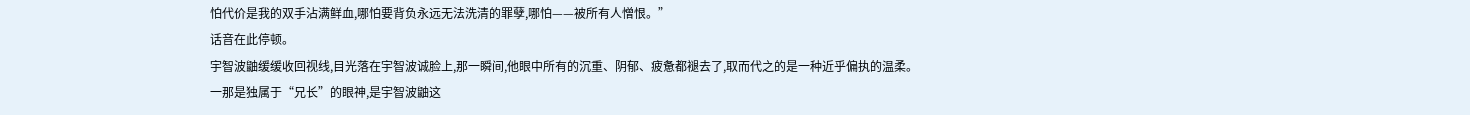怕代价是我的双手沾满鲜血,哪怕要背负永远无法洗清的罪孽,哪怕——被所有人憎恨。”
话音在此停顿。
宇智波鼬缓缓收回视线,目光落在宇智波诚脸上,那一瞬间,他眼中所有的沉重、阴郁、疲惫都褪去了,取而代之的是一种近乎偏执的温柔。
一那是独属于“兄长”的眼神,是宇智波鼬这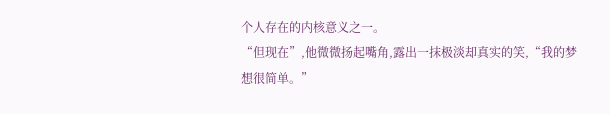个人存在的内核意义之一。
“但现在”,他微微扬起嘴角,露出一抹极淡却真实的笑,“我的梦想很简单。”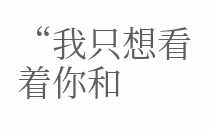“我只想看着你和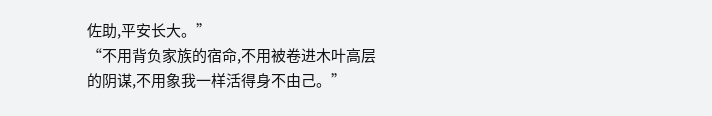佐助,平安长大。”
“不用背负家族的宿命,不用被卷进木叶高层的阴谋,不用象我一样活得身不由己。”